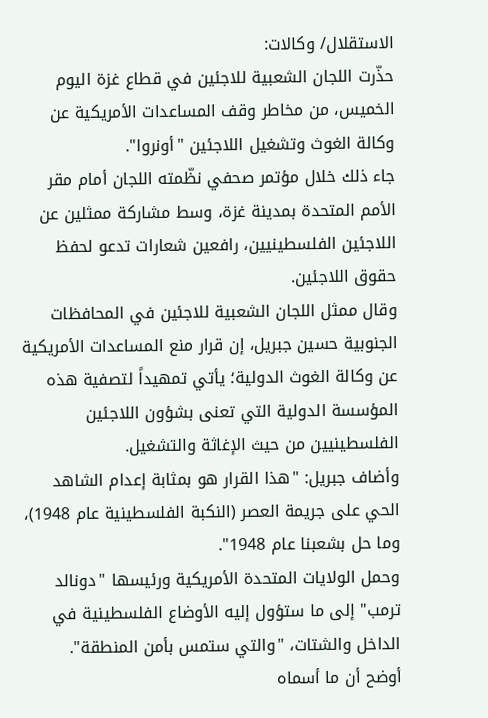الاستقلال/ وكالات:
حذّرت اللجان الشعبية للاجئين في قطاع غزة اليوم الخميس، من مخاطر وقف المساعدات الأمريكية عن وكالة الغوث وتشغيل اللاجئين "أونروا".
جاء ذلك خلال مؤتمر صحفي نظّمته اللجان أمام مقر الأمم المتحدة بمدينة غزة، وسط مشاركة ممثلين عن اللاجئين الفلسطينيين، رافعين شعارات تدعو لحفظ حقوق اللاجئين.
وقال ممثل اللجان الشعبية للاجئين في المحافظات الجنوبية حسين جبريل، إن قرار منع المساعدات الأمريكية عن وكالة الغوث الدولية؛ يأتي تمهيداً لتصفية هذه المؤسسة الدولية التي تعنى بشؤون اللاجئين الفلسطينيين من حيث الإغاثة والتشغيل.
وأضاف جبريل: "هذا القرار هو بمثابة إعدام الشاهد الحي على جريمة العصر (النكبة الفلسطينية عام 1948)، وما حل بشعبنا عام 1948".
وحمل الولايات المتحدة الأمريكية ورئيسها "دونالد ترمب" إلى ما ستؤول إليه الأوضاع الفلسطينية في الداخل والشتات، "والتي ستمس بأمن المنطقة".
أوضح أن ما أسماه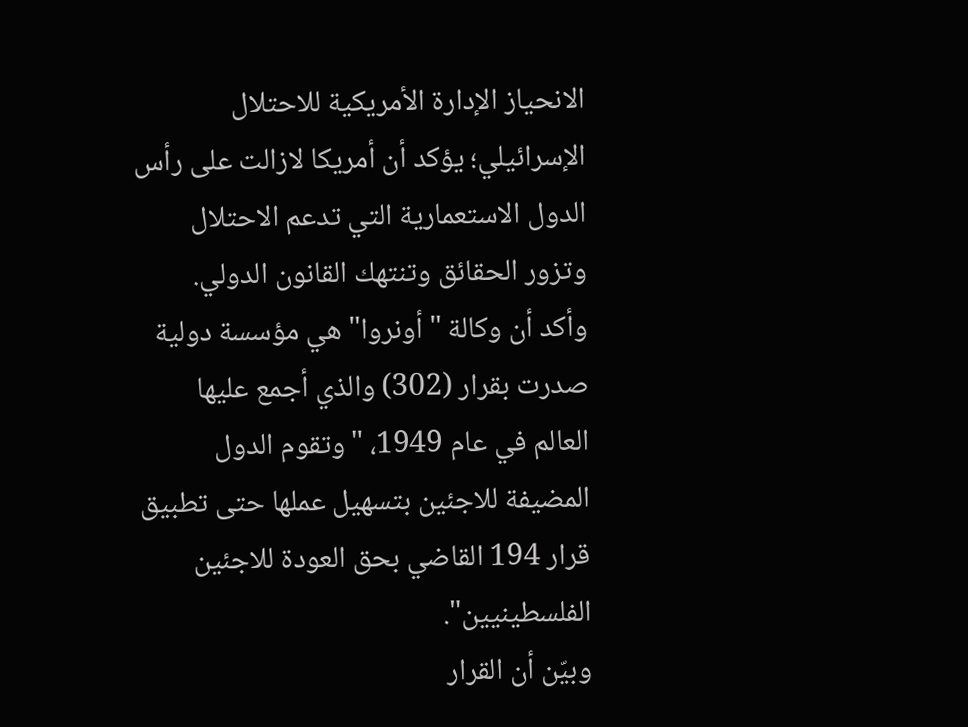الانحياز الإدارة الأمريكية للاحتلال الإسرائيلي؛ يؤكد أن أمريكا لازالت على رأس الدول الاستعمارية التي تدعم الاحتلال وتزور الحقائق وتنتهك القانون الدولي.
وأكد أن وكالة "أونروا" هي مؤسسة دولية صدرت بقرار (302) والذي أجمع عليها العالم في عام 1949، "وتقوم الدول المضيفة للاجئين بتسهيل عملها حتى تطبيق قرار 194 القاضي بحق العودة للاجئين الفلسطينيين".
وبيّن أن القرار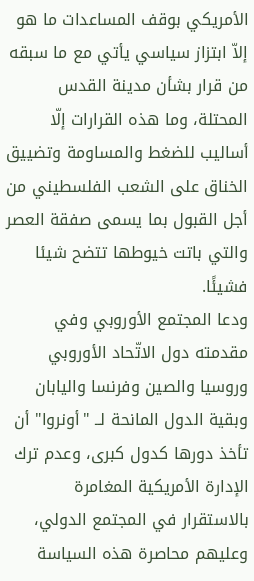الأمريكي بوقف المساعدات ما هو إلاّ ابتزاز سياسي يأتي مع ما سبقه من قرار بشأن مدينة القدس المحتلة، وما هذه القرارات إلّا أساليب للضغط والمساومة وتضييق الخناق على الشعب الفلسطيني من أجل القبول بما يسمى صفقة العصر والتي باتت خيوطها تتضح شيئا فشيئًا.
ودعا المجتمع الأوروبي وفي مقدمته دول الاتّحاد الأوروبي وروسيا والصين وفرنسا واليابان وبقية الدول المانحة لــ "أونروا" أن تأخذ دورها كدول كبرى، وعدم ترك الإدارة الأمريكية المغامرة بالاستقرار في المجتمع الدولي، وعليهم محاصرة هذه السياسة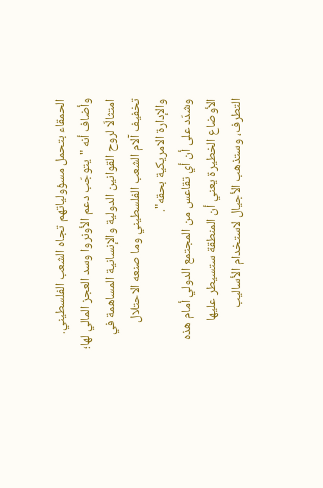الحمقاء بتحمل مسؤولياتهم تجاه الشعب الفلسطيني.
وأضاف أنه "يتوجّب دعم الأونروا وسد العجز المالي لها؛ امتثالّا لروح القوانين الدولية والإنسانية المساهمة في تخفيف آلام الشعب الفلسطيني وما صنعه الاحتلال والإدارة الامريكية بحقه".
وشدّد على أن أي تقاعس من المجتمع الدولي أمام هذه الأوضاع الخطيرة يعني أن المنطقة ستسيطر عليها التطرف، وستذهب الأجيال لاستخدام الأساليب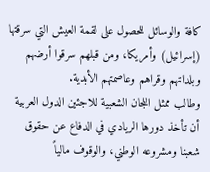كافة والوسائل للحصول على لقمة العيش التي سرقتها (إسرائيل) وأمريكا، ومن قبلهم سرقوا أرضهم وبلداتهم وقراهم وعاصمتهم الأبدية.
وطالب ممثل اللجان الشعبية للاجئين الدول العربية أن تأخذ دورها الريادي في الدفاع عن حقوق شعبنا ومشروعه الوطني، والوقوف مالياً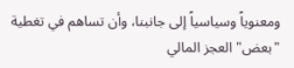ومعنوياً وسياسياً إلى جانبنا، وأن تساهم في تغطية "بعض" العجز المالي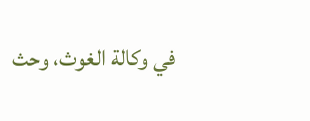في وكالة الغوث، وحث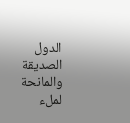الدول الصديقة والمانحة لملء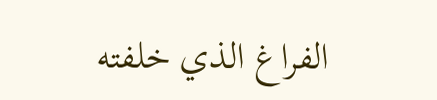الفراغ الذي خلفته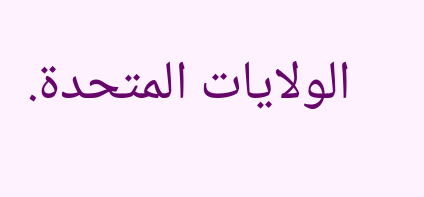الولايات المتحدة.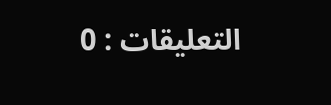التعليقات : 0